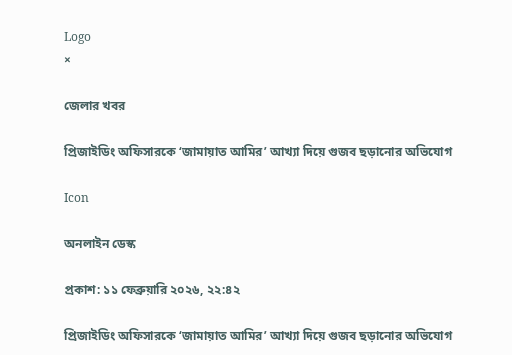Logo
×

জেলার খবর

প্রিজাইডিং অফিসারকে ‘জামায়াত আমির’ আখ্যা দিয়ে গুজব ছড়ানোর অভিযোগ

Icon

অনলাইন ডেস্ক

প্রকাশ: ১১ ফেব্রুয়ারি ২০২৬, ২২:৪২

প্রিজাইডিং অফিসারকে ‘জামায়াত আমির’ আখ্যা দিয়ে গুজব ছড়ানোর অভিযোগ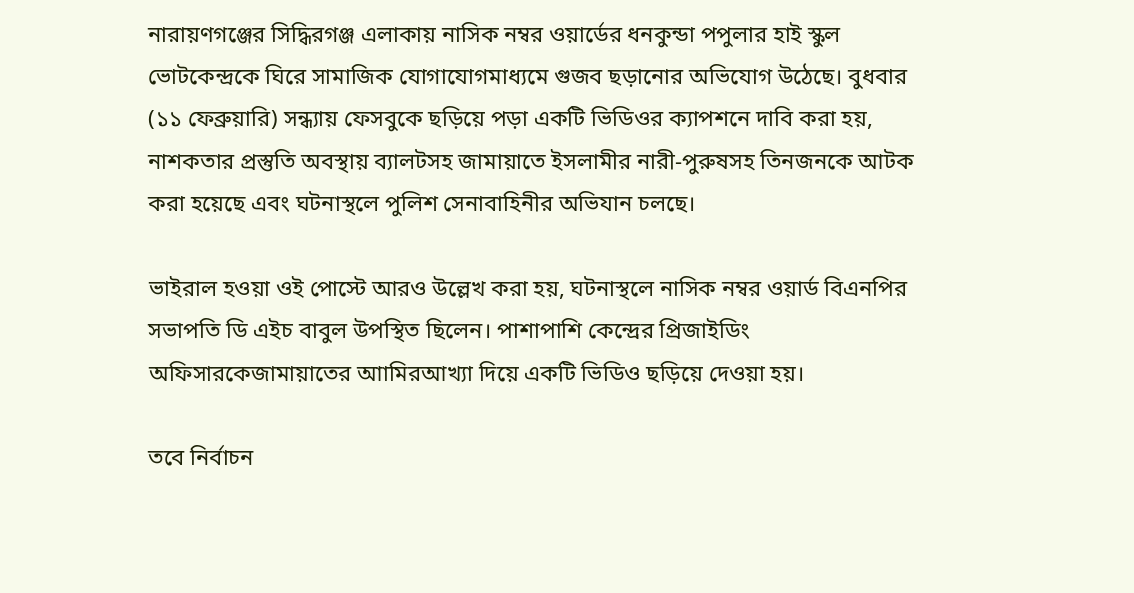নারায়ণগঞ্জের সিদ্ধিরগঞ্জ এলাকায় নাসিক নম্বর ওয়ার্ডের ধনকুন্ডা পপুলার হাই স্কুল ভোটকেন্দ্রকে ঘিরে সামাজিক যোগাযোগমাধ্যমে গুজব ছড়ানোর অভিযোগ উঠেছে। বুধবার (১১ ফেব্রুয়ারি) সন্ধ্যায় ফেসবুকে ছড়িয়ে পড়া একটি ভিডিওর ক্যাপশনে দাবি করা হয়, নাশকতার প্রস্তুতি অবস্থায় ব্যালটসহ জামায়াতে ইসলামীর নারী-পুরুষসহ তিনজনকে আটক করা হয়েছে এবং ঘটনাস্থলে পুলিশ সেনাবাহিনীর অভিযান চলছে।

ভাইরাল হওয়া ওই পোস্টে আরও উল্লেখ করা হয়, ঘটনাস্থলে নাসিক নম্বর ওয়ার্ড বিএনপির সভাপতি ডি এইচ বাবুল উপস্থিত ছিলেন। পাশাপাশি কেন্দ্রের প্রিজাইডিং অফিসারকেজামায়াতের আামিরআখ্যা দিয়ে একটি ভিডিও ছড়িয়ে দেওয়া হয়।

তবে নির্বাচন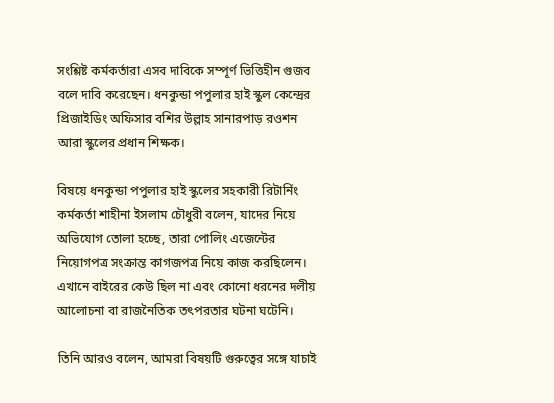সংশ্লিষ্ট কর্মকর্তারা এসব দাবিকে সম্পূর্ণ ভিত্তিহীন গুজব বলে দাবি করেছেন। ধনকুন্ডা পপুলার হাই স্কুল কেন্দ্রের প্রিজাইডিং অফিসার বশির উল্লাহ সানারপাড় রওশন আরা স্কুলের প্রধান শিক্ষক।

বিষয়ে ধনকুন্ডা পপুলার হাই স্কুলের সহকারী রিটার্নিং কর্মকর্তা শাহীনা ইসলাম চৌধুরী বলেন, যাদের নিয়ে অভিযোগ তোলা হচ্ছে, তারা পোলিং এজেন্টের নিয়োগপত্র সংক্রান্ত কাগজপত্র নিয়ে কাজ করছিলেন। এখানে বাইরের কেউ ছিল না এবং কোনো ধরনের দলীয় আলোচনা বা রাজনৈতিক তৎপরতার ঘটনা ঘটেনি।

তিনি আরও বলেন, আমরা বিষয়টি গুরুত্বের সঙ্গে যাচাই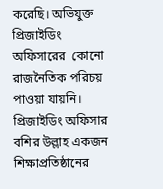করেছি। অভিযুক্ত প্রিজাইডিং অফিসারের  কোনো রাজনৈতিক পরিচয় পাওয়া যায়নি। প্রিজাইডিং অফিসার বশির উল্লাহ একজন শিক্ষাপ্রতিষ্ঠানের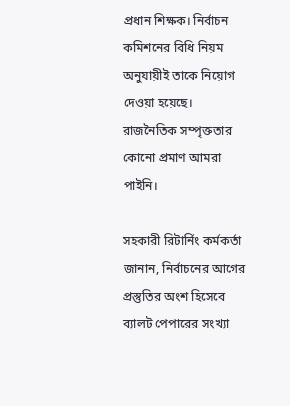প্রধান শিক্ষক। নির্বাচন কমিশনের বিধি নিয়ম অনুযায়ীই তাকে নিয়োগ দেওয়া হয়েছে। রাজনৈতিক সম্পৃক্ততার কোনো প্রমাণ আমরা পাইনি।

সহকারী রিটার্নিং কর্মকর্তা জানান, নির্বাচনের আগের প্রস্তুতির অংশ হিসেবে ব্যালট পেপারের সংখ্যা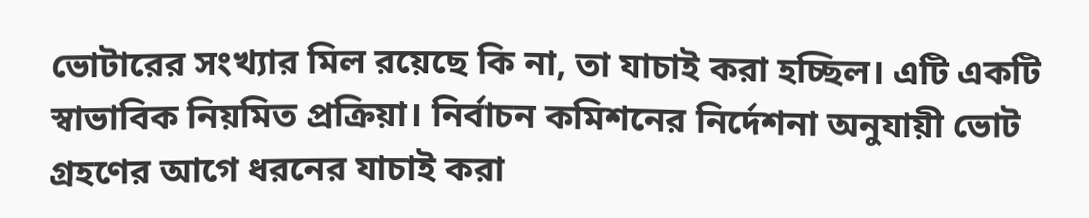ভোটারের সংখ্যার মিল রয়েছে কি না, তা যাচাই করা হচ্ছিল। এটি একটি স্বাভাবিক নিয়মিত প্রক্রিয়া। নির্বাচন কমিশনের নির্দেশনা অনুযায়ী ভোট গ্রহণের আগে ধরনের যাচাই করা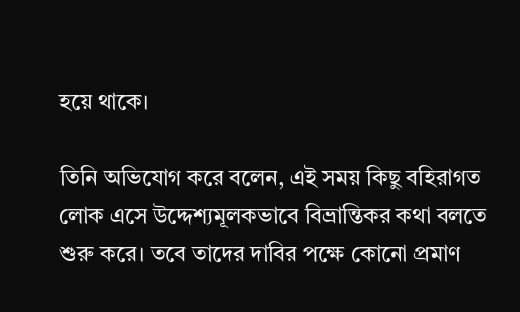হয়ে থাকে।

তিনি অভিযোগ করে বলেন, এই সময় কিছু বহিরাগত লোক এসে উদ্দেশ্যমূলকভাবে বিভ্রান্তিকর কথা বলতে শুরু করে। তবে তাদের দাবির পক্ষে কোনো প্রমাণ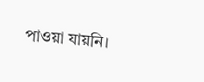পাওয়া যায়নি।